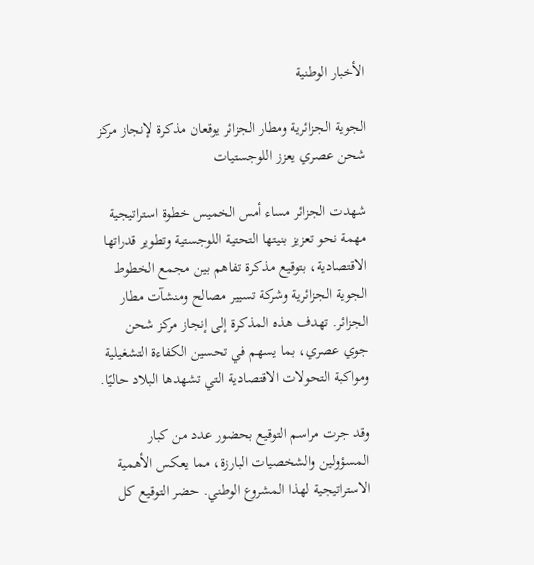الأخبار الوطنية

الجوية الجزائرية ومطار الجزائر يوقعان مذكرة لإنجاز مركز شحن عصري يعزز اللوجستيات

شهدت الجزائر مساء أمس الخميس خطوة استراتيجية مهمة نحو تعزيز بنيتها التحتية اللوجستية وتطوير قدراتها الاقتصادية، بتوقيع مذكرة تفاهم بين مجمع الخطوط الجوية الجزائرية وشركة تسيير مصالح ومنشآت مطار الجزائر. تهدف هذه المذكرة إلى إنجاز مركز شحن جوي عصري، بما يسهم في تحسين الكفاءة التشغيلية ومواكبة التحولات الاقتصادية التي تشهدها البلاد حاليًا.

وقد جرت مراسم التوقيع بحضور عدد من كبار المسؤولين والشخصيات البارزة، مما يعكس الأهمية الاستراتيجية لهذا المشروع الوطني. حضر التوقيع كل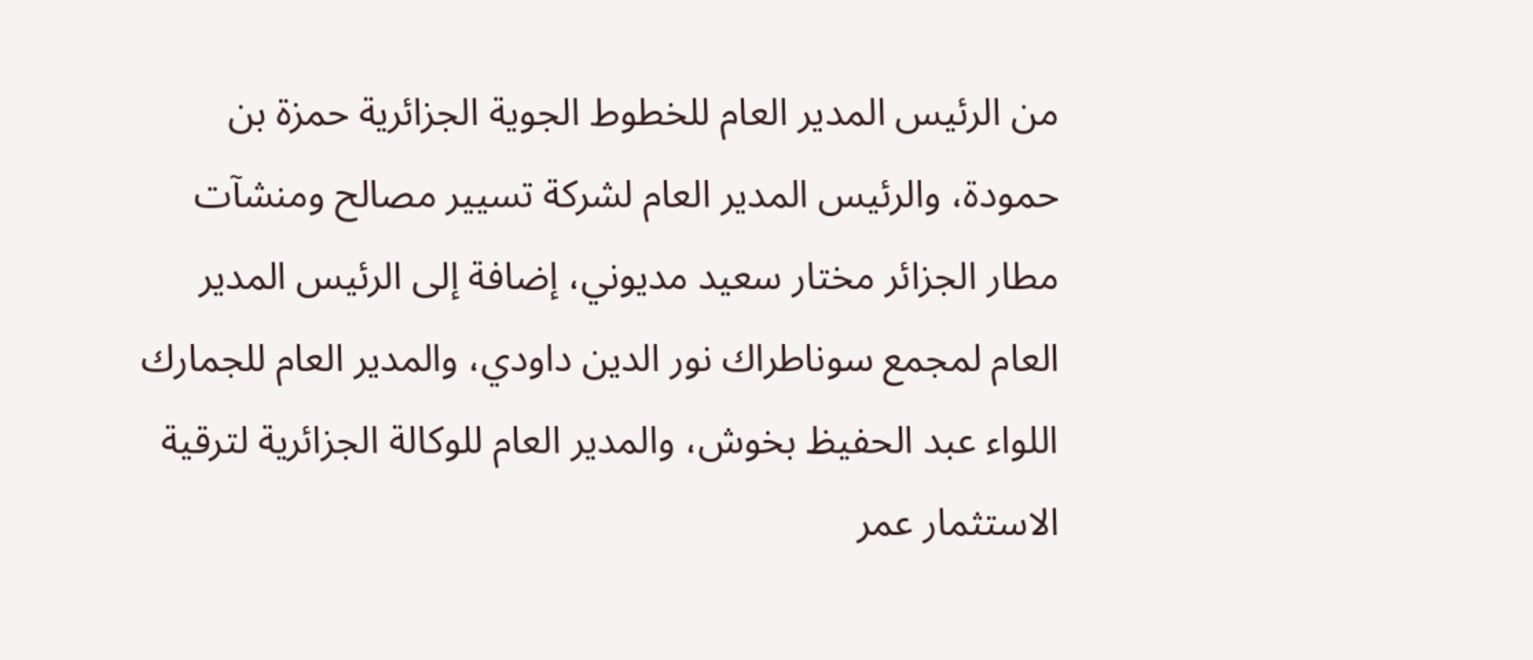من الرئيس المدير العام للخطوط الجوية الجزائرية حمزة بن حمودة، والرئيس المدير العام لشركة تسيير مصالح ومنشآت مطار الجزائر مختار سعيد مديوني، إضافة إلى الرئيس المدير العام لمجمع سوناطراك نور الدين داودي، والمدير العام للجمارك اللواء عبد الحفيظ بخوش، والمدير العام للوكالة الجزائرية لترقية الاستثمار عمر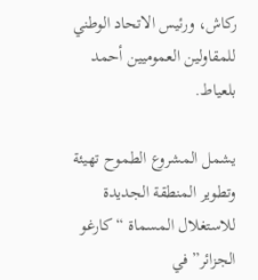ركاش، ورئيس الاتحاد الوطني للمقاولين العموميين أحمد بلعياط.

يشمل المشروع الطموح تهيئة وتطوير المنطقة الجديدة للاستغلال المسماة “كارغو الجزائر” في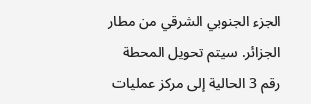الجزء الجنوبي الشرقي من مطار الجزائر. سيتم تحويل المحطة رقم 3 الحالية إلى مركز عمليات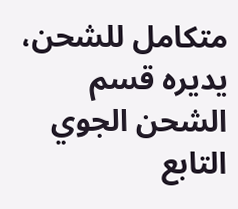متكامل للشحن، يديره قسم الشحن الجوي التابع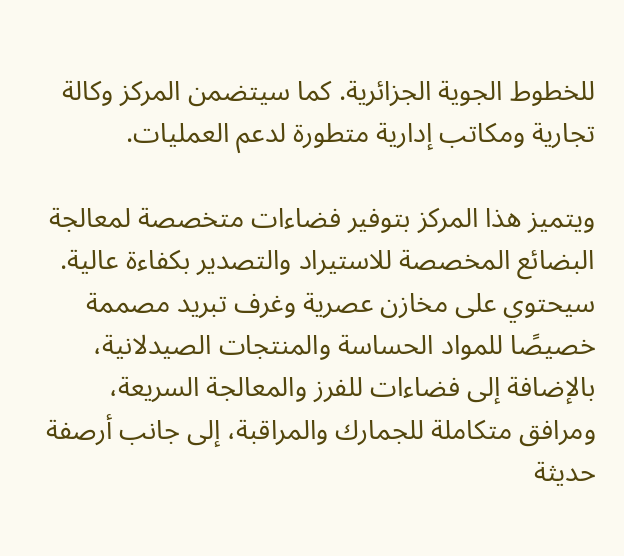للخطوط الجوية الجزائرية. كما سيتضمن المركز وكالة تجارية ومكاتب إدارية متطورة لدعم العمليات.

ويتميز هذا المركز بتوفير فضاءات متخصصة لمعالجة البضائع المخصصة للاستيراد والتصدير بكفاءة عالية. سيحتوي على مخازن عصرية وغرف تبريد مصممة خصيصًا للمواد الحساسة والمنتجات الصيدلانية، بالإضافة إلى فضاءات للفرز والمعالجة السريعة، ومرافق متكاملة للجمارك والمراقبة، إلى جانب أرصفة حديثة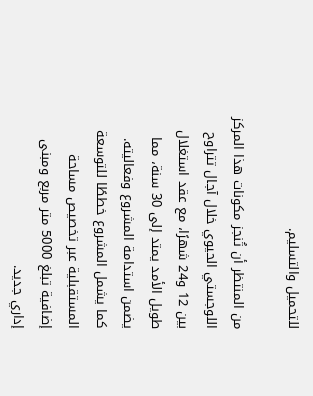للتحميل والتسليم.

من المنتظر أن تُنجز مكونات هذا المركز اللوجستي الحيوي خلال آجال تتراوح بين 12 و24 شهرًا، مع عقد استغلال طويل الأمد يمتد إلى 30 سنة، مما يضمن استدامة المشروع وفعاليته. كما يشمل المشروع خططًا للتوسعة المستقبلية عبر تخصيص مساحة إضافية تبلغ 5000 متر مربع ومبنى إداري جديد.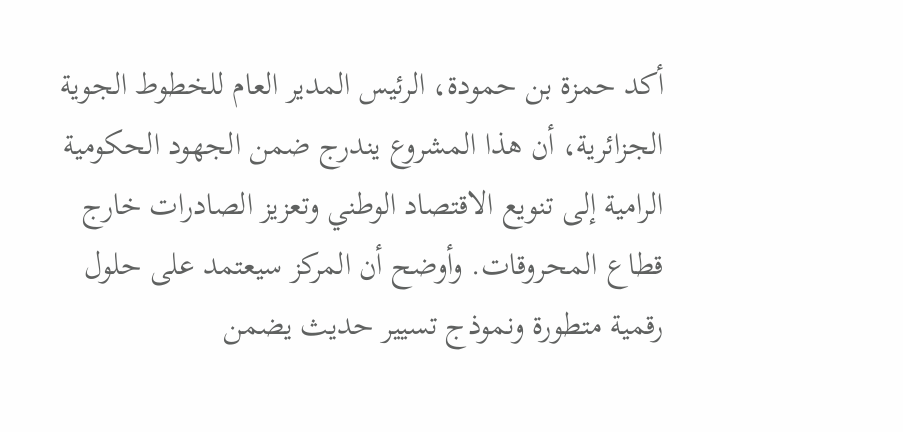أكد حمزة بن حمودة، الرئيس المدير العام للخطوط الجوية الجزائرية، أن هذا المشروع يندرج ضمن الجهود الحكومية الرامية إلى تنويع الاقتصاد الوطني وتعزيز الصادرات خارج قطاع المحروقات. وأوضح أن المركز سيعتمد على حلول رقمية متطورة ونموذج تسيير حديث يضمن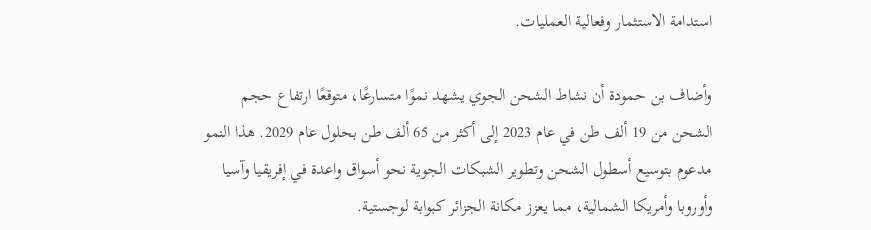استدامة الاستثمار وفعالية العمليات.

وأضاف بن حمودة أن نشاط الشحن الجوي يشهد نموًا متسارعًا، متوقعًا ارتفاع حجم الشحن من 19 ألف طن في عام 2023 إلى أكثر من 65 ألف طن بحلول عام 2029. هذا النمو مدعوم بتوسيع أسطول الشحن وتطوير الشبكات الجوية نحو أسواق واعدة في إفريقيا وآسيا وأوروبا وأمريكا الشمالية، مما يعزز مكانة الجزائر كبوابة لوجستية.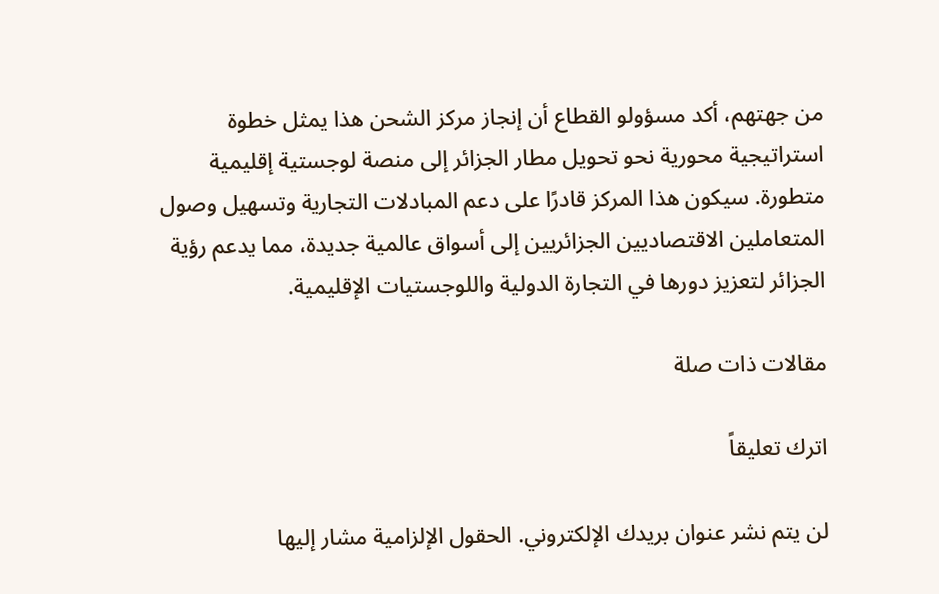من جهتهم، أكد مسؤولو القطاع أن إنجاز مركز الشحن هذا يمثل خطوة استراتيجية محورية نحو تحويل مطار الجزائر إلى منصة لوجستية إقليمية متطورة. سيكون هذا المركز قادرًا على دعم المبادلات التجارية وتسهيل وصول المتعاملين الاقتصاديين الجزائريين إلى أسواق عالمية جديدة، مما يدعم رؤية الجزائر لتعزيز دورها في التجارة الدولية واللوجستيات الإقليمية.

مقالات ذات صلة

اترك تعليقاً

لن يتم نشر عنوان بريدك الإلكتروني. الحقول الإلزامية مشار إليها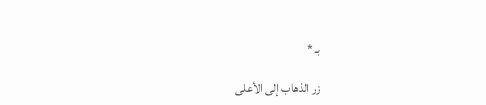بـ *

زر الذهاب إلى الأعلى